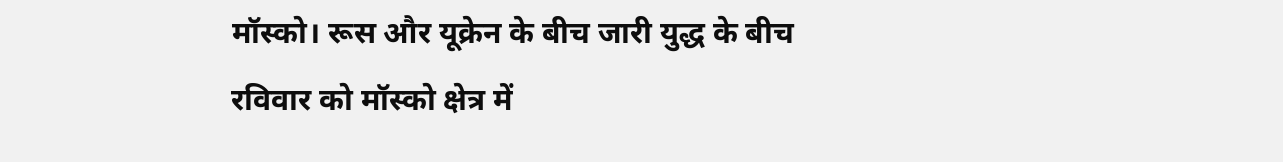मॉस्को। रूस और यूक्रेन के बीच जारी युद्ध के बीच रविवार को मॉस्को क्षेत्र में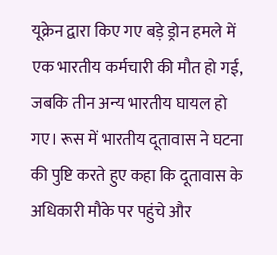यूक्रेन द्वारा किए गए बड़े ड्रोन हमले में एक भारतीय कर्मचारी की मौत हो गई, जबकि तीन अन्य भारतीय घायल हो गए। रूस में भारतीय दूतावास ने घटना की पुष्टि करते हुए कहा कि दूतावास के अधिकारी मौके पर पहुंचे और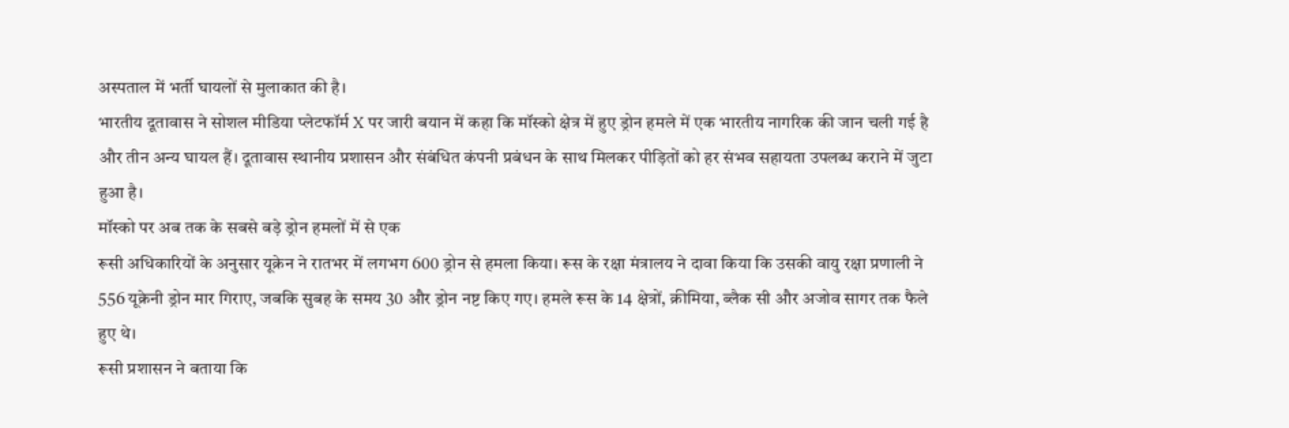अस्पताल में भर्ती घायलों से मुलाकात की है।
भारतीय दूतावास ने सोशल मीडिया प्लेटफॉर्म X पर जारी बयान में कहा कि मॉस्को क्षेत्र में हुए ड्रोन हमले में एक भारतीय नागरिक की जान चली गई है और तीन अन्य घायल हैं। दूतावास स्थानीय प्रशासन और संबंधित कंपनी प्रबंधन के साथ मिलकर पीड़ितों को हर संभव सहायता उपलब्ध कराने में जुटा हुआ है।
मॉस्को पर अब तक के सबसे बड़े ड्रोन हमलों में से एक
रूसी अधिकारियों के अनुसार यूक्रेन ने रातभर में लगभग 600 ड्रोन से हमला किया। रूस के रक्षा मंत्रालय ने दावा किया कि उसकी वायु रक्षा प्रणाली ने 556 यूक्रेनी ड्रोन मार गिराए, जबकि सुबह के समय 30 और ड्रोन नष्ट किए गए। हमले रूस के 14 क्षेत्रों, क्रीमिया, ब्लैक सी और अजोव सागर तक फैले हुए थे।
रूसी प्रशासन ने बताया कि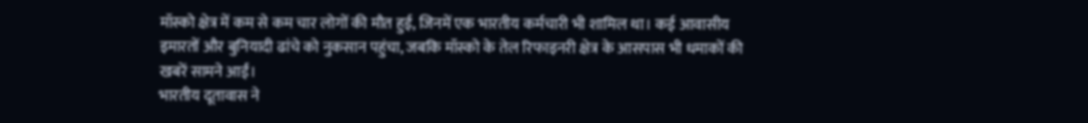मॉस्को क्षेत्र में कम से कम चार लोगों की मौत हुई, जिनमें एक भारतीय कर्मचारी भी शामिल था। कई आवासीय इमारतों और बुनियादी ढांचे को नुकसान पहुंचा, जबकि मॉस्को के तेल रिफाइनरी क्षेत्र के आसपास भी धमाकों की खबरें सामने आईं।
भारतीय दूतावास ने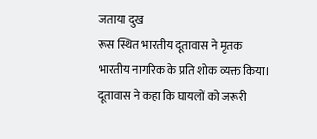जताया दुख
रूस स्थित भारतीय दूतावास ने मृतक भारतीय नागरिक के प्रति शोक व्यक्त किया। दूतावास ने कहा कि घायलों को जरूरी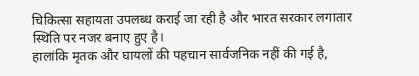चिकित्सा सहायता उपलब्ध कराई जा रही है और भारत सरकार लगातार स्थिति पर नजर बनाए हुए है।
हालांकि मृतक और घायलों की पहचान सार्वजनिक नहीं की गई है,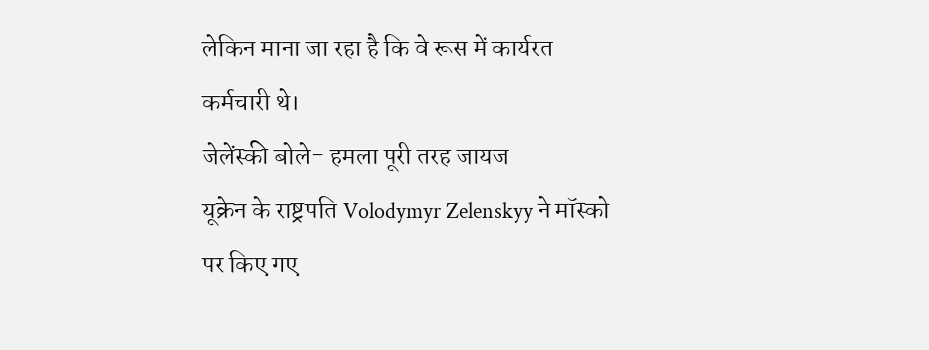लेकिन माना जा रहा है कि वे रूस में कार्यरत कर्मचारी थे।
जेलेंस्की बोले- हमला पूरी तरह जायज
यूक्रेन के राष्ट्रपति Volodymyr Zelenskyy ने मॉस्को पर किए गए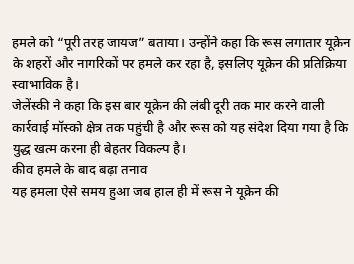हमले को “पूरी तरह जायज” बताया। उन्होंने कहा कि रूस लगातार यूक्रेन के शहरों और नागरिकों पर हमले कर रहा है, इसलिए यूक्रेन की प्रतिक्रिया स्वाभाविक है।
जेलेंस्की ने कहा कि इस बार यूक्रेन की लंबी दूरी तक मार करने वाली कार्रवाई मॉस्को क्षेत्र तक पहुंची है और रूस को यह संदेश दिया गया है कि युद्ध खत्म करना ही बेहतर विकल्प है।
कीव हमले के बाद बढ़ा तनाव
यह हमला ऐसे समय हुआ जब हाल ही में रूस ने यूक्रेन की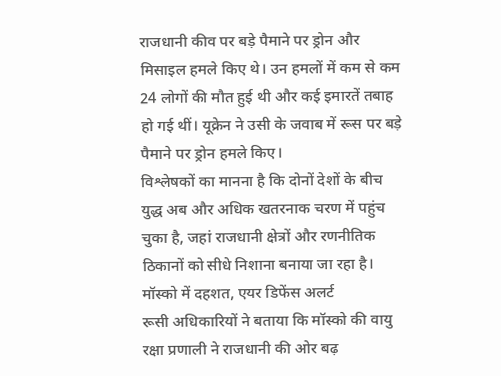राजधानी कीव पर बड़े पैमाने पर ड्रोन और मिसाइल हमले किए थे। उन हमलों में कम से कम 24 लोगों की मौत हुई थी और कई इमारतें तबाह हो गई थीं। यूक्रेन ने उसी के जवाब में रूस पर बड़े पैमाने पर ड्रोन हमले किए।
विश्लेषकों का मानना है कि दोनों देशों के बीच युद्ध अब और अधिक खतरनाक चरण में पहुंच चुका है, जहां राजधानी क्षेत्रों और रणनीतिक ठिकानों को सीधे निशाना बनाया जा रहा है।
मॉस्को में दहशत, एयर डिफेंस अलर्ट
रूसी अधिकारियों ने बताया कि मॉस्को की वायु रक्षा प्रणाली ने राजधानी की ओर बढ़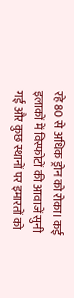रहे 80 से अधिक ड्रोन को रोका। कई इलाकों में विस्फोटों की आवाजें सुनी गईं और कुछ स्थानों पर इमारतों को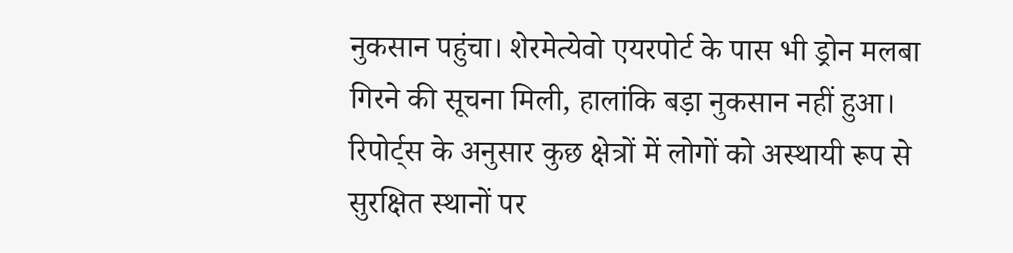नुकसान पहुंचा। शेरमेत्येवो एयरपोर्ट के पास भी ड्रोन मलबा गिरने की सूचना मिली, हालांकि बड़ा नुकसान नहीं हुआ।
रिपोर्ट्स के अनुसार कुछ क्षेत्रों में लोगों को अस्थायी रूप से सुरक्षित स्थानों पर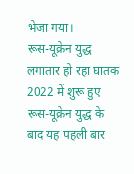भेजा गया।
रूस-यूक्रेन युद्ध लगातार हो रहा घातक
2022 में शुरू हुए रूस-यूक्रेन युद्ध के बाद यह पहली बार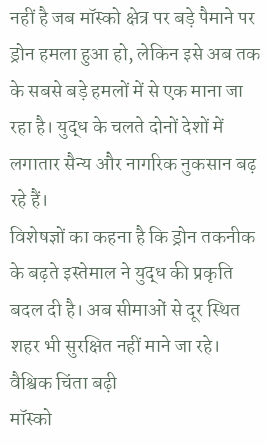नहीं है जब मॉस्को क्षेत्र पर बड़े पैमाने पर ड्रोन हमला हुआ हो, लेकिन इसे अब तक के सबसे बड़े हमलों में से एक माना जा रहा है। युद्ध के चलते दोनों देशों में लगातार सैन्य और नागरिक नुकसान बढ़ रहे हैं।
विशेषज्ञों का कहना है कि ड्रोन तकनीक के बढ़ते इस्तेमाल ने युद्ध की प्रकृति बदल दी है। अब सीमाओं से दूर स्थित शहर भी सुरक्षित नहीं माने जा रहे।
वैश्विक चिंता बढ़ी
मॉस्को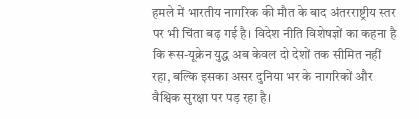हमले में भारतीय नागरिक की मौत के बाद अंतरराष्ट्रीय स्तर पर भी चिंता बढ़ गई है। विदेश नीति विशेषज्ञों का कहना है कि रूस-यूक्रेन युद्ध अब केवल दो देशों तक सीमित नहीं रहा, बल्कि इसका असर दुनिया भर के नागरिकों और वैश्विक सुरक्षा पर पड़ रहा है।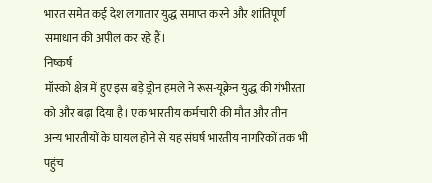भारत समेत कई देश लगातार युद्ध समाप्त करने और शांतिपूर्ण समाधान की अपील कर रहे हैं।
निष्कर्ष
मॉस्को क्षेत्र में हुए इस बड़े ड्रोन हमले ने रूस-यूक्रेन युद्ध की गंभीरता को और बढ़ा दिया है। एक भारतीय कर्मचारी की मौत और तीन अन्य भारतीयों के घायल होने से यह संघर्ष भारतीय नागरिकों तक भी पहुंच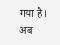गया है। अब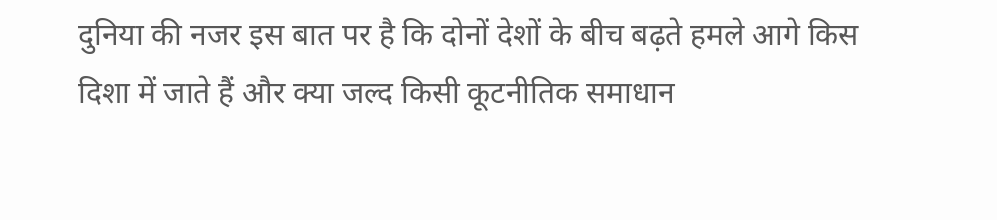दुनिया की नजर इस बात पर है कि दोनों देशों के बीच बढ़ते हमले आगे किस दिशा में जाते हैं और क्या जल्द किसी कूटनीतिक समाधान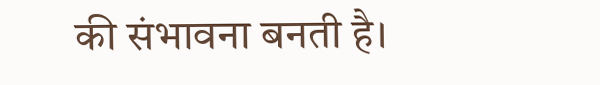की संभावना बनती है।